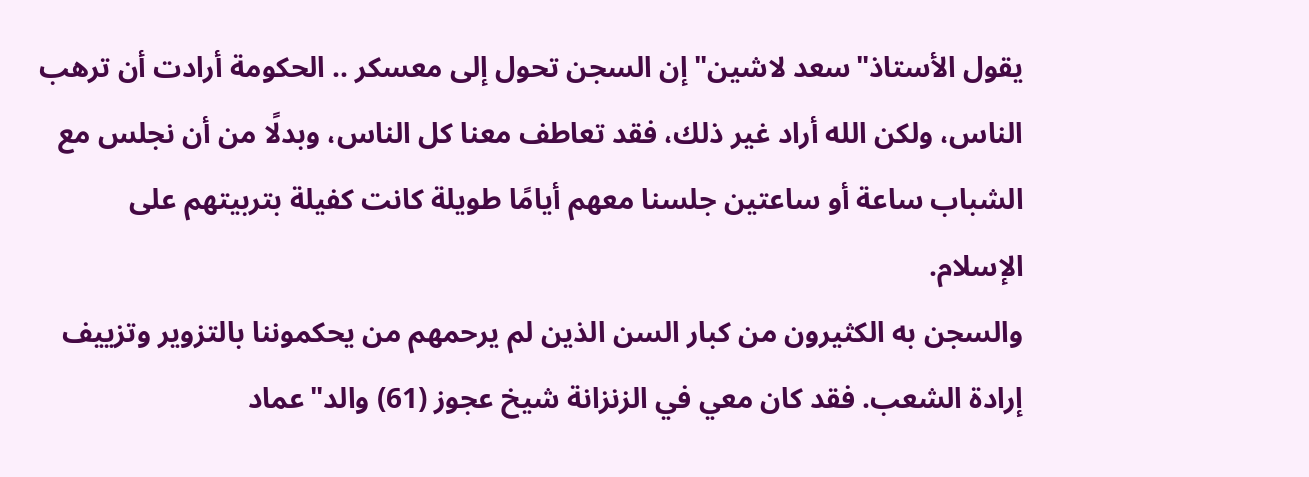يقول الأستاذ"سعد لاشين"إن السجن تحول إلى معسكر .. الحكومة أرادت أن ترهب الناس، ولكن الله أراد غير ذلك، فقد تعاطف معنا كل الناس، وبدلًا من أن نجلس مع الشباب ساعة أو ساعتين جلسنا معهم أيامًا طويلة كانت كفيلة بتربيتهم على الإسلام.
والسجن به الكثيرون من كبار السن الذين لم يرحمهم من يحكموننا بالتزوير وتزييف إرادة الشعب. فقد كان معي في الزنزانة شيخ عجوز (61) والد"عماد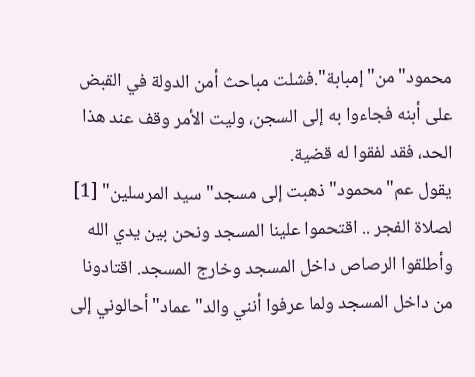محمود"من"إمبابة".فشلت مباحث أمن الدولة في القبض على أبنه فجاءوا به إلى السجن، وليت الأمر وقف عند هذا الحد، فقد لفقوا له قضية.
يقول عم"محمود"ذهبت إلى مسجد"سيد المرسلين" [1] لصلاة الفجر .. اقتحموا علينا المسجد ونحن بين يدي الله وأطلقوا الرصاص داخل المسجد وخارج المسجد. اقتادونا من داخل المسجد ولما عرفوا أنني والد"عماد"أحالوني إلى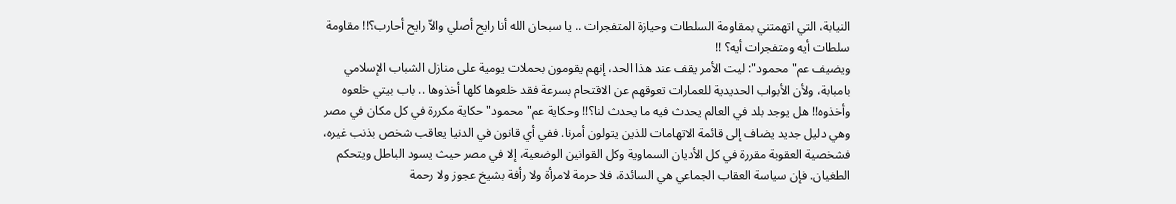النيابة، التي اتهمتني بمقاومة السلطات وحيازة المتفجرات .. يا سبحان الله أنا رايح أصلي والاّ رايح أحارب؟!! مقاومة سلطات أيه ومتفجرات أيه؟ !!
ويضيف عم"محمود": ليت الأمر يقف عند هذا الحد، إنهم يقومون بحملات يومية على منازل الشباب الإسلامي بامبابة، ولأن الأبواب الحديدية للعمارات تعوقهم عن الاقتحام بسرعة فقد خلعوها كلها أخذوها .. باب بيتي خلعوه وأخذوه!! هل يوجد بلد في العالم يحدث فيه ما يحدث لنا؟!! وحكاية عم"محمود"حكاية مكررة في كل مكان في مصر وهي دليل جديد يضاف إلى قائمة الاتهامات للذين يتولون أمرنا. ففي أي قانون في الدنيا يعاقب شخص بذنب غيره، فشخصية العقوبة مقررة في كل الأديان السماوية وكل القوانين الوضعية، إلا في مصر حيث يسود الباطل ويتحكم الطغيان. فإن سياسة العقاب الجماعي هي السائدة، فلا حرمة لامرأة ولا رأفة بشيخ عجوز ولا رحمة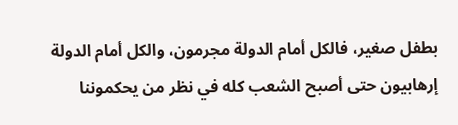بطفل صغير، فالكل أمام الدولة مجرمون، والكل أمام الدولة إرهابيون حتى أصبح الشعب كله في نظر من يحكموننا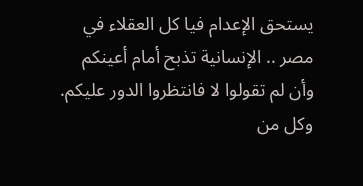يستحق الإعدام فيا كل العقلاء في مصر .. الإنسانية تذبح أمام أعينكم وأن لم تقولوا لا فانتظروا الدور عليكم. وكل من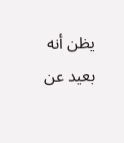يظن أنه بعيد عن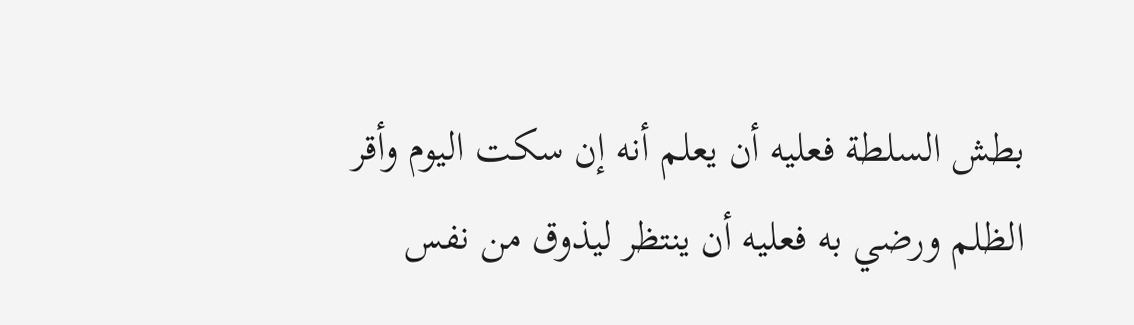بطش السلطة فعليه أن يعلم أنه إن سكت اليوم وأقر الظلم ورضي به فعليه أن ينتظر ليذوق من نفس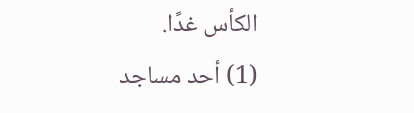الكأس غدًا.
(1) أحد مساجد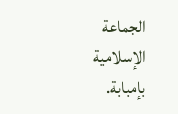الجماعة الإسلامية بإمبابة.